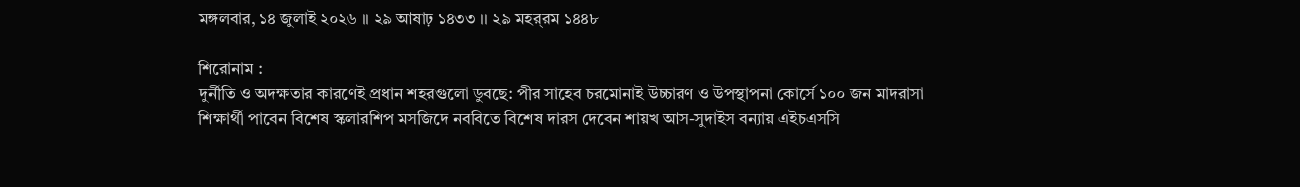মঙ্গলবার, ১৪ জুলাই ২০২৬ ।। ২৯ আষাঢ় ১৪৩৩ ।। ২৯ মহর্‌রম ১৪৪৮

শিরোনাম :
দুর্নীতি ও অদক্ষতার কারণেই প্রধান শহরগুলো ডুবছে: পীর সাহেব চরমোনাই উচ্চারণ ও উপস্থাপনা কোর্সে ১০০ জন মাদরাসা শিক্ষার্থী পাবেন বিশেষ স্কলারশিপ মসজিদে নববিতে বিশেষ দারস দেবেন শায়খ আস-সুদাইস বন্যায় এইচএসসি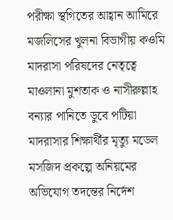পরীক্ষা স্থগিতের আহ্বান আমিরে মজলিসের খুলনা বিভাগীয় কওমি মাদরাসা পরিষদের নেতৃত্বে মাওলানা মুশতাক ও নাসীরুল্লাহ বন্যার পানিতে ডুবে পটিয়া মাদরাসার শিক্ষার্থীর মৃত্যু মডেল মসজিদ প্রকল্পে অনিয়মের অভিযোগ তদন্তের নির্দেশ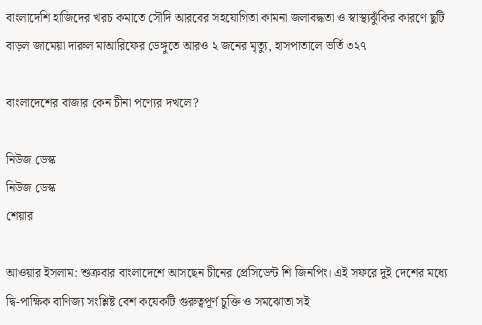বাংলাদেশি হাজিদের খরচ কমাতে সৌদি আরবের সহযোগিতা কামনা জলাবদ্ধতা ও স্বাস্থ্যঝুঁকির কারণে ছুটি বাড়ল জামেয়া দারুল মাআরিফের ডেঙ্গুতে আরও ২ জনের মৃত্যু, হাসপাতালে ভর্তি ৩২৭

বাংলাদেশের বাজার কেন চীনা পণ্যের দখলে?

নিউজ ডেস্ক
নিউজ ডেস্ক
শেয়ার

আওয়ার ইসলাম: শুক্রবার বাংলাদেশে আসছেন চীনের প্রেসিডেন্ট শি জিনপিং। এই সফরে দুই দেশের মধ্যে দ্বি-পাক্ষিক বাণিজ্য সংশ্লিষ্ট বেশ কযেকটি গুরুত্বপূর্ণ চুক্তি ও সমঝোতা সই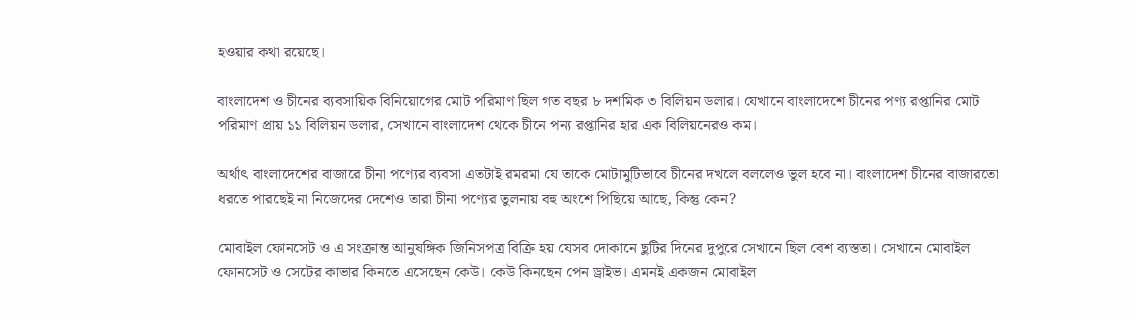হওয়ার কথা রয়েছে।

বাংলাদেশ ও চীনের ব্যবসায়িক বিনিয়োগের মোট পরিমাণ ছিল গত বছর ৮ দশমিক ৩ বিলিয়ন ডলার। যেখানে বাংলাদেশে চীনের পণ্য রপ্তানির মোট পরিমাণ প্রায় ১১ বিলিয়ন ডলার, সেখানে বাংলাদেশ থেকে চীনে পন্য রপ্তানির হার এক বিলিয়নেরও কম।

অর্থাৎ বাংলাদেশের বাজারে চীনা পণ্যের ব্যবসা এতটাই রমরমা যে তাকে মোটামুটিভাবে চীনের দখলে বললেও ভুল হবে না। বাংলাদেশ চীনের বাজারতো ধরতে পারছেই না নিজেদের দেশেও তারা চীনা পণ্যের তুলনায় বহু অংশে পিছিয়ে আছে, কিন্তু কেন?

মোবাইল ফোনসেট ও এ সংক্রান্ত আনুষঙ্গিক জিনিসপত্র বিক্রি হয় যেসব দোকানে ছুটির দিনের দুপুরে সেখানে ছিল বেশ ব্যস্ততা। সেখানে মোবাইল ফোনসেট ও সেটের কাভার কিনতে এসেছেন কেউ। কেউ কিনছেন পেন ড্রাইভ। এমনই একজন মোবাইল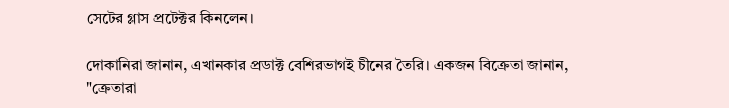সেটের গ্লাস প্রটেক্টর কিনলেন।

দোকানিরা জানান, এখানকার প্রডাক্ট বেশিরভাগই চীনের তৈরি। একজন বিক্রেতা জানান, "ক্রেতারা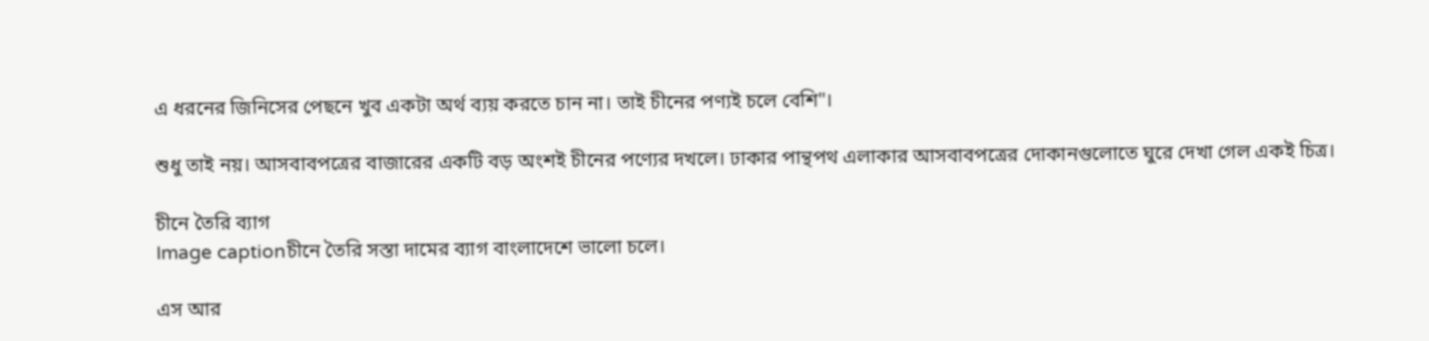এ ধরনের জিনিসের পেছনে খুব একটা অর্থ ব্যয় করতে চান না। তাই চীনের পণ্যই চলে বেশি"।

শুধু তাই নয়। আসবাবপত্রের বাজারের একটি বড় অংশই চীনের পণ্যের দখলে। ঢাকার পান্থপথ এলাকার আসবাবপত্রের দোকানগুলোতে ঘুরে দেখা গেল একই চিত্র।

চীনে তৈরি ব্যাগ
Image captionচীনে তৈরি সস্তা দামের ব্যাগ বাংলাদেশে ভালো চলে।

এস আর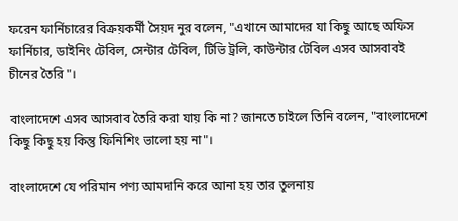ফরেন ফার্নিচারের বিক্রয়কর্মী সৈয়দ নুর বলেন, "এখানে আমাদের যা কিছু আছে অফিস ফার্নিচার, ডাইনিং টেবিল, সেন্টার টেবিল, টিভি ট্রলি, কাউন্টার টেবিল এসব আসবাবই চীনের তৈরি"।

বাংলাদেশে এসব আসবাব তৈরি করা যায় কি না? জানতে চাইলে তিনি বলেন, "বাংলাদেশে কিছু কিছু হয় কিন্তু ফিনিশিং ভালো হয় না"।

বাংলাদেশে যে পরিমান পণ্য আমদানি করে আনা হয় তার তুলনায়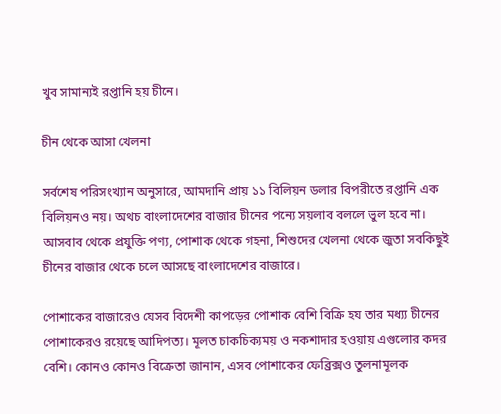খুব সামান্যই রপ্তানি হয় চীনে।

চীন থেকে আসা খেলনা

সর্বশেষ পরিসংখ্যান অনুসারে, আমদানি প্রায় ১১ বিলিয়ন ডলার বিপরীতে রপ্তানি এক বিলিয়নও নয়। অথচ বাংলাদেশের বাজার চীনের পন্যে সয়লাব বললে ভুল হবে না। আসবাব থেকে প্রযুক্তি পণ্য, পোশাক থেকে গহনা, শিশুদের খেলনা থেকে জুতা সবকিছুই চীনের বাজার থেকে চলে আসছে বাংলাদেশের বাজারে।

পোশাকের বাজারেও যেসব বিদেশী কাপড়ের পোশাক বেশি বিক্রি হয তার মধ্য্য চীনের পোশাকেরও রয়েছে আদিপত্য। মূলত চাকচিক্যময় ও নকশাদার হওয়ায় এগুলোর কদর বেশি। কোনও কোনও বিক্রেতা জানান, এসব পোশাকের ফেব্রিক্সও তুলনামূলক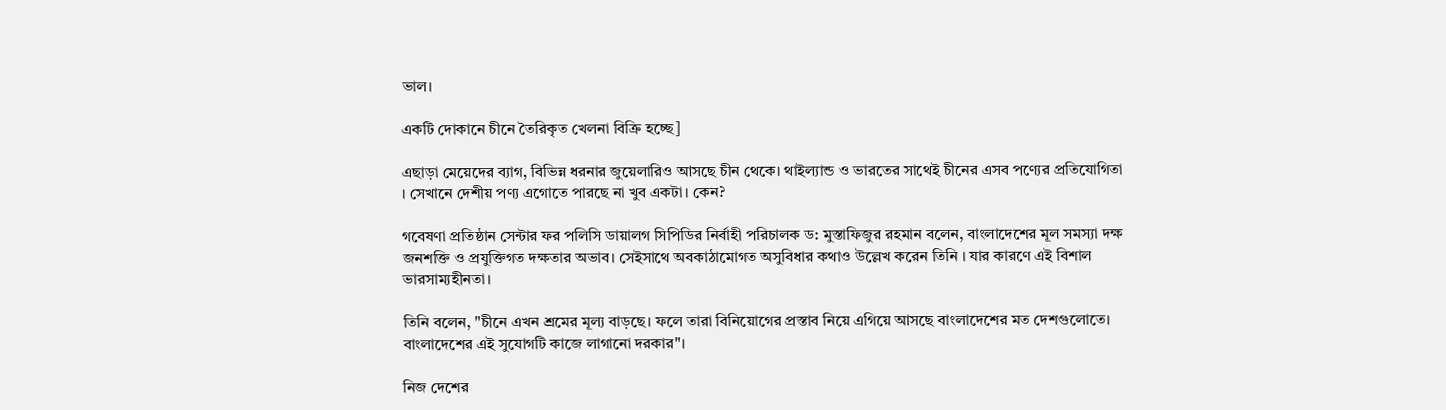ভাল।

একটি দোকানে চীনে তৈরিকৃত খেলনা বিক্রি হচ্ছে]

এছাড়া মেয়েদের ব্যাগ, বিভিন্ন ধরনার জুয়েলারিও আসছে চীন থেকে। থাইল্যান্ড ও ভারতের সাথেই চীনের এসব পণ্যের প্রতিযোগিতা । সেখানে দেশীয় পণ্য এগোতে পারছে না খুব একটা। কেন?

গবেষণা প্রতিষ্ঠান সেন্টার ফর পলিসি ডায়ালগ সিপিডির নির্বাহী পরিচালক ড: মুস্তাফিজুর রহমান বলেন, বাংলাদেশের মূল সমস্যা দক্ষ জনশক্তি ও প্রযুক্তিগত দক্ষতার অভাব। সেইসাথে অবকাঠামোগত অসুবিধার কথাও উল্লেখ করেন তিনি । যার কারণে ‌এই বিশাল ভারসাম্যহীনতা।

তিনি বলেন, "চীনে এখন শ্রমের মূল্য বাড়ছে। ফলে তারা বিনিয়োগের প্রস্তাব নিয়ে এগিয়ে আসছে বাংলাদেশের মত দেশগুলোতে। বাংলাদেশের এই সুযোগটি কাজে লাগানো দরকার"।

নিজ দেশের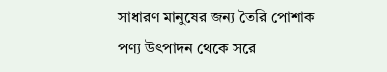সাধারণ মানুষের জন্য তৈরি পোশাক পণ্য উৎপাদন থেকে সরে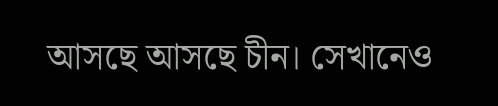আসছে আসছে চীন। সেখানেও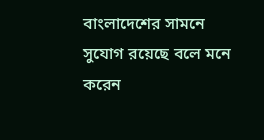বাংলাদেশের সামনে সুযোগ রয়েছে বলে মনে করেন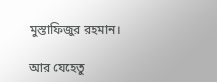মুস্তাফিজুর রহমান।

আর যেহেতু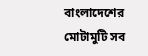বাংলাদেশের মোটামুটি সব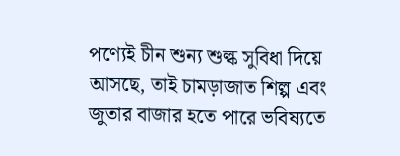পণ্যেই চীন শুন্য শুল্ক সুবিধা দিয়ে আসছে, তাই চামড়াজাত শিল্প এবং জুতার বাজার হতে পারে ভবিষ্যতে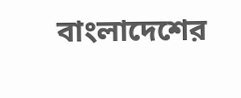বাংলাদেশের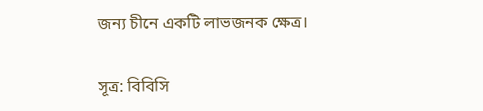জন্য চীনে একটি লাভজনক ক্ষেত্র।

সূত্র: বিবিসি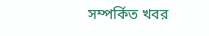সম্পর্কিত খবর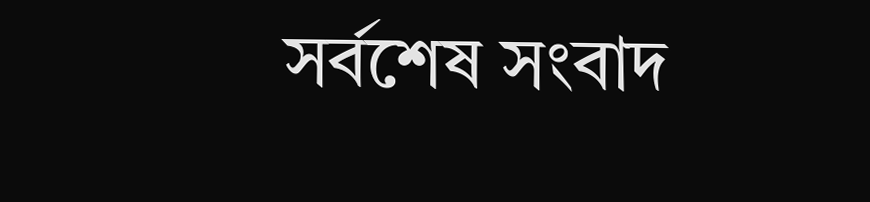সর্বশেষ সংবাদ